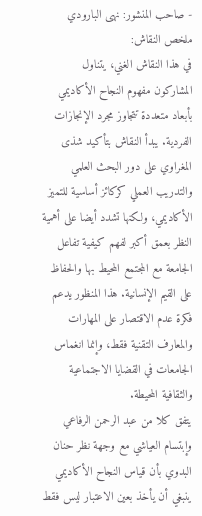- صاحب المنشور: نهى البارودي
ملخص النقاش:
في هذا النقاش الغني، يتناول المشاركون مفهوم النجاح الأكاديمي بأبعاد متعددة تتجاوز مجرد الإنجازات الفردية. يبدأ النقاش بتأكيد شذى المغراوي على دور البحث العلمي والتدريب العملي كركائز أساسية للتميز الأكاديمي، ولكنها تشدد أيضا على أهمية النظر بعمق أكبر لفهم كيفية تفاعل الجامعة مع المجتمع المحيط بها والحفاظ على القيم الإنسانية. هذا المنظور يدعم فكرة عدم الاقتصار على المهارات والمعارف التقنية فقط، وإنما انغماس الجامعات في القضايا الاجتماعية والثقافية المحيطة.
يتفق كلا من عبد الرحمن الرفاعي وإبتسام العياشي مع وجهة نظر حنان البدوي بأن قياس النجاح الأكاديمي ينبغي أن يأخذ بعين الاعتبار ليس فقط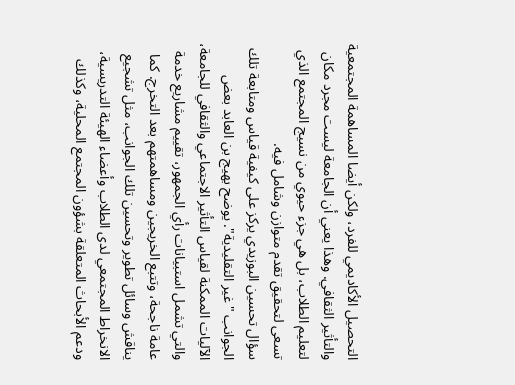التحصيل الأكاديمي للفرد، ولكن أيضا المساهمة المجتمعية والتأثير الثقافي. وهذا يعني أن الجامعة ليست مجرد مكان لتعليم الطلاب، بل هي جزء حيوي من نسيج المجتمع الذي تسعى لتحقيق تقدم متوازن وشامل فيه.
سؤال تحسين البوزيدي يركز على كيفية قياس ومتابعة تلك الجوانب "غير التقليدية". يوضح بهيج بن العابد بعض الآليات الممكنة لقياس التأثير الاجتماعي والثقافي للجامعة، والتي تشمل استبيانات رأي الجمهور، تقييم مشاريع خدمة عامة ناجحة، وتتبع الخريجين ومساهمتهم بعد التخرج. كما يناقش وسائل تطوير وتحسين تلك الجوانب، مثل تشجيع الانخراط المجتمعي لدى الطلاب وأعضاء الهيئة التدريسية، ودعم الأبحاث المتعلقة بشؤون المجتمع المحلية، وكذلك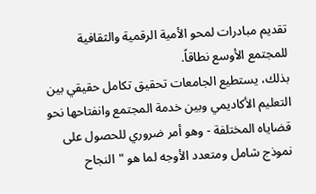تقديم مبادرات لمحو الأمية الرقمية والثقافية للمجتمع الأوسع نطاقاً.
بذلك، يستطيع الجامعات تحقيق تكامل حقيقي بين التعليم الأكاديمي وبين خدمة المجتمع وانفتاحها نحو قضاياه المختلفة - وهو أمر ضروري للحصول على نموذج شامل ومتعدد الأوجه لما هو "النجاح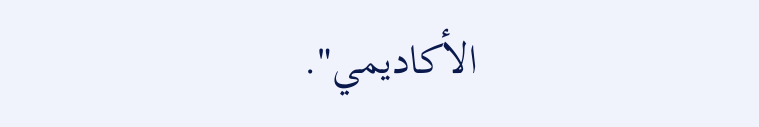الأكاديمي".